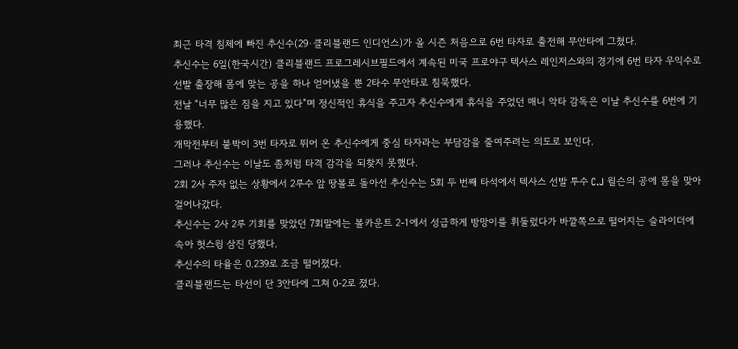최근 타격 침체에 빠진 추신수(29·클리블랜드 인디언스)가 올 시즌 처음으로 6번 타자로 출전해 무안타에 그쳤다.
추신수는 6일(한국시간) 클리블랜드 프로그레시브필드에서 계속된 미국 프로야구 텍사스 레인저스와의 경기에 6번 타자 우익수로 선발 출장해 몸에 맞는 공을 하나 얻어냈을 뿐 2타수 무안타로 침묵했다.
전날 “너무 많은 짐을 지고 있다”며 정신적인 휴식을 주고자 추신수에게 휴식을 주었던 매니 악타 감독은 이날 추신수를 6번에 기용했다.
개막전부터 붙박이 3번 타자로 뛰어 온 추신수에게 중심 타자라는 부담감을 줄여주려는 의도로 보인다.
그러나 추신수는 이날도 좀처럼 타격 감각을 되찾지 못했다.
2회 2사 주자 없는 상황에서 2루수 앞 땅볼로 돌아선 추신수는 5회 두 번째 타석에서 텍사스 선발 투수 C.J 윌슨의 공에 몸을 맞아 걸어나갔다.
추신수는 2사 2루 기회를 맞았던 7회말에는 볼카운트 2-1에서 성급하게 방망이를 휘둘렀다가 바깥쪽으로 떨어지는 슬라이더에 속아 헛스윙 삼진 당했다.
추신수의 타율은 0.239로 조금 떨어졌다.
클리블랜드는 타선이 단 3안타에 그쳐 0-2로 졌다.